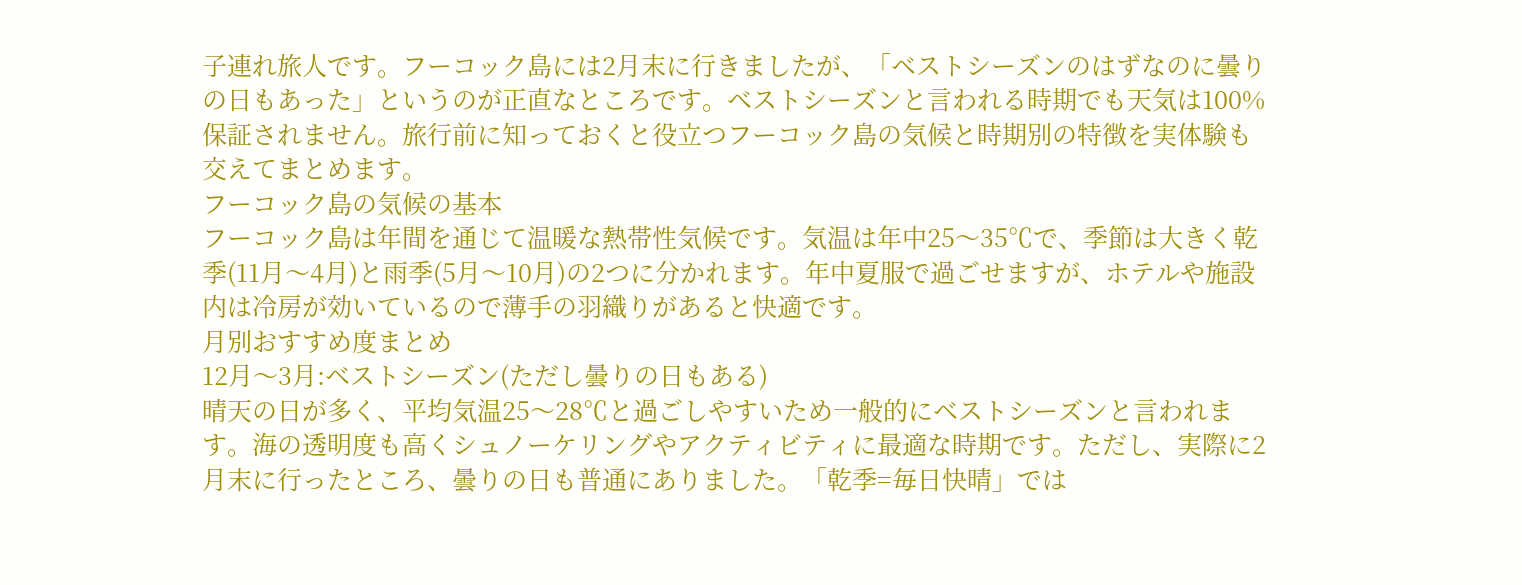子連れ旅人です。フーコック島には2月末に行きましたが、「ベストシーズンのはずなのに曇りの日もあった」というのが正直なところです。ベストシーズンと言われる時期でも天気は100%保証されません。旅行前に知っておくと役立つフーコック島の気候と時期別の特徴を実体験も交えてまとめます。
フーコック島の気候の基本
フーコック島は年間を通じて温暖な熱帯性気候です。気温は年中25〜35℃で、季節は大きく乾季(11月〜4月)と雨季(5月〜10月)の2つに分かれます。年中夏服で過ごせますが、ホテルや施設内は冷房が効いているので薄手の羽織りがあると快適です。
月別おすすめ度まとめ
12月〜3月:ベストシーズン(ただし曇りの日もある)
晴天の日が多く、平均気温25〜28℃と過ごしやすいため一般的にベストシーズンと言われます。海の透明度も高くシュノーケリングやアクティビティに最適な時期です。ただし、実際に2月末に行ったところ、曇りの日も普通にありました。「乾季=毎日快晴」では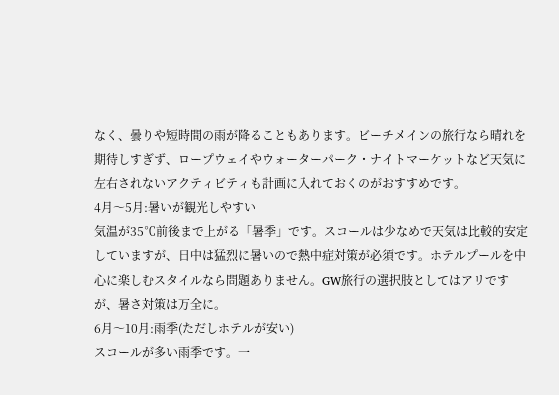なく、曇りや短時間の雨が降ることもあります。ビーチメインの旅行なら晴れを期待しすぎず、ロープウェイやウォーターパーク・ナイトマーケットなど天気に左右されないアクティビティも計画に入れておくのがおすすめです。
4月〜5月:暑いが観光しやすい
気温が35℃前後まで上がる「暑季」です。スコールは少なめで天気は比較的安定していますが、日中は猛烈に暑いので熱中症対策が必須です。ホテルプールを中心に楽しむスタイルなら問題ありません。GW旅行の選択肢としてはアリですが、暑さ対策は万全に。
6月〜10月:雨季(ただしホテルが安い)
スコールが多い雨季です。一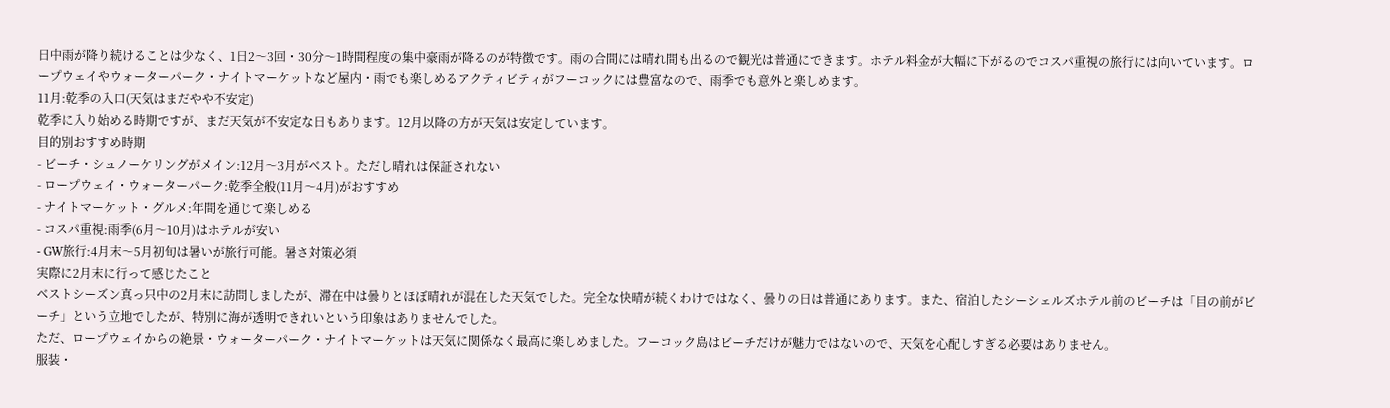日中雨が降り続けることは少なく、1日2〜3回・30分〜1時間程度の集中豪雨が降るのが特徴です。雨の合間には晴れ間も出るので観光は普通にできます。ホテル料金が大幅に下がるのでコスパ重視の旅行には向いています。ロープウェイやウォーターパーク・ナイトマーケットなど屋内・雨でも楽しめるアクティビティがフーコックには豊富なので、雨季でも意外と楽しめます。
11月:乾季の入口(天気はまだやや不安定)
乾季に入り始める時期ですが、まだ天気が不安定な日もあります。12月以降の方が天気は安定しています。
目的別おすすめ時期
- ビーチ・シュノーケリングがメイン:12月〜3月がベスト。ただし晴れは保証されない
- ロープウェイ・ウォーターパーク:乾季全般(11月〜4月)がおすすめ
- ナイトマーケット・グルメ:年間を通じて楽しめる
- コスパ重視:雨季(6月〜10月)はホテルが安い
- GW旅行:4月末〜5月初旬は暑いが旅行可能。暑さ対策必須
実際に2月末に行って感じたこと
ベストシーズン真っ只中の2月末に訪問しましたが、滞在中は曇りとほぼ晴れが混在した天気でした。完全な快晴が続くわけではなく、曇りの日は普通にあります。また、宿泊したシーシェルズホテル前のビーチは「目の前がビーチ」という立地でしたが、特別に海が透明できれいという印象はありませんでした。
ただ、ロープウェイからの絶景・ウォーターパーク・ナイトマーケットは天気に関係なく最高に楽しめました。フーコック島はビーチだけが魅力ではないので、天気を心配しすぎる必要はありません。
服装・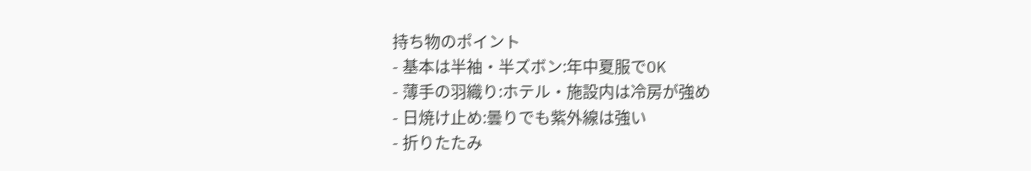持ち物のポイント
- 基本は半袖・半ズボン:年中夏服でOK
- 薄手の羽織り:ホテル・施設内は冷房が強め
- 日焼け止め:曇りでも紫外線は強い
- 折りたたみ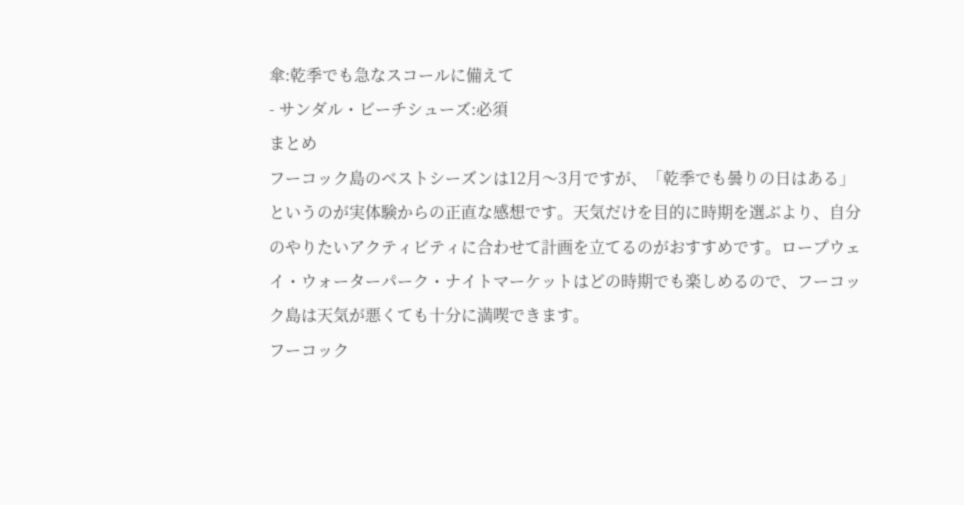傘:乾季でも急なスコールに備えて
- サンダル・ビーチシューズ:必須
まとめ
フーコック島のベストシーズンは12月〜3月ですが、「乾季でも曇りの日はある」というのが実体験からの正直な感想です。天気だけを目的に時期を選ぶより、自分のやりたいアクティビティに合わせて計画を立てるのがおすすめです。ロープウェイ・ウォーターパーク・ナイトマーケットはどの時期でも楽しめるので、フーコック島は天気が悪くても十分に満喫できます。
フーコック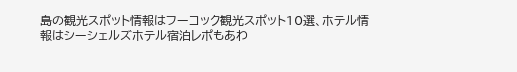島の観光スポット情報はフーコック観光スポット10選、ホテル情報はシーシェルズホテル宿泊レポもあわ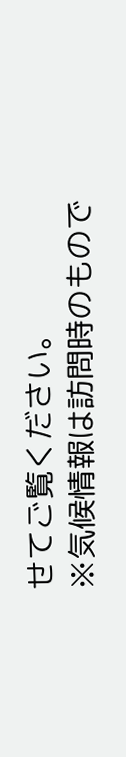せてご覧ください。
※気候情報は訪問時のもので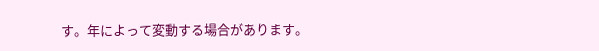す。年によって変動する場合があります。